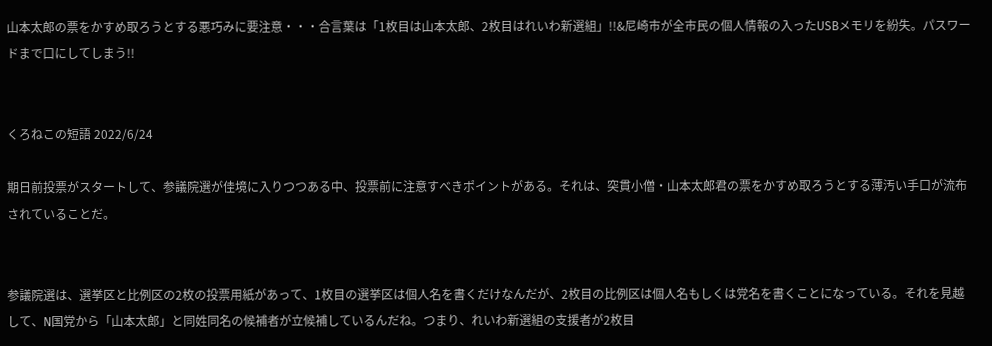山本太郎の票をかすめ取ろうとする悪巧みに要注意・・・合言葉は「1枚目は山本太郎、2枚目はれいわ新選組」!!&尼崎市が全市民の個人情報の入ったUSBメモリを紛失。パスワードまで口にしてしまう!!


くろねこの短語 2022/6/24

期日前投票がスタートして、参議院選が佳境に入りつつある中、投票前に注意すべきポイントがある。それは、突貫小僧・山本太郎君の票をかすめ取ろうとする薄汚い手口が流布されていることだ。


参議院選は、選挙区と比例区の2枚の投票用紙があって、1枚目の選挙区は個人名を書くだけなんだが、2枚目の比例区は個人名もしくは党名を書くことになっている。それを見越して、N国党から「山本太郎」と同姓同名の候補者が立候補しているんだね。つまり、れいわ新選組の支援者が2枚目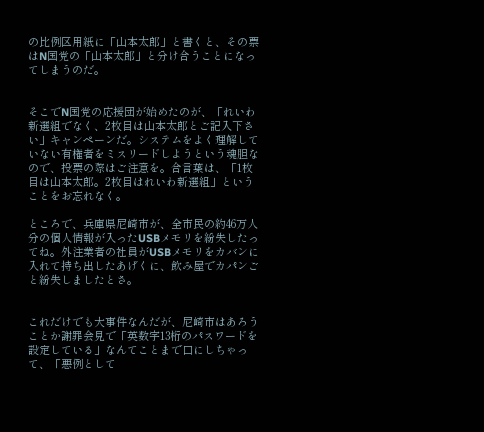の比例区用紙に「山本太郎」と書くと、その票はN国党の「山本太郎」と分け合うことになってしまうのだ。


そこでN国党の応援団が始めたのが、「れいわ新選組でなく、2枚目は山本太郎とご記入下さい」キャンペーンだ。システムをよく理解していない有権者をミスリードしようという魂胆なので、投票の際はご注意を。合言葉は、「1枚目は山本太郎。2枚目はれいわ新選組」ということをお忘れなく。

ところで、兵庫県尼崎市が、全市民の約46万人分の個人情報が入ったUSBメモリを紛失したってね。外注業者の社員がUSBメモリをカバンに入れて持ち出したあげくに、飲み屋でカパンごと紛失しましたとさ。


これだけでも大事件なんだが、尼崎市はあろうことか謝罪会見で「英数字13桁のパスワードを設定している」なんてことまで口にしちゃって、「悪例として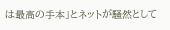は最高の手本」とネットが騒然として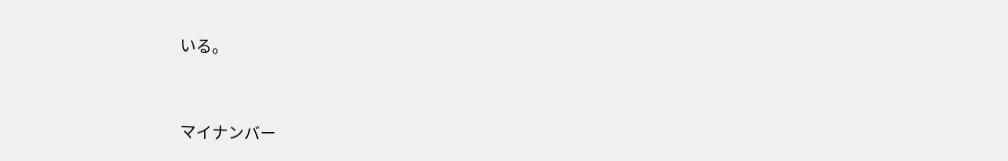いる。


マイナンバー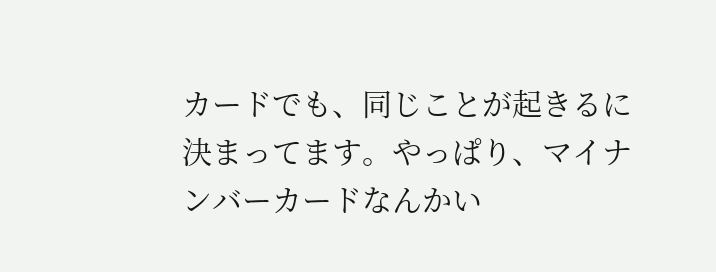カードでも、同じことが起きるに決まってます。やっぱり、マイナンバーカードなんかい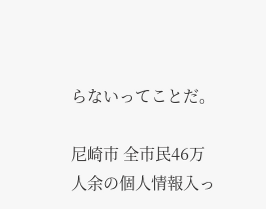らないってことだ。

尼崎市 全市民46万人余の個人情報入っ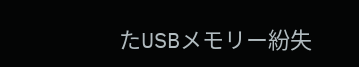たUSBメモリー紛失